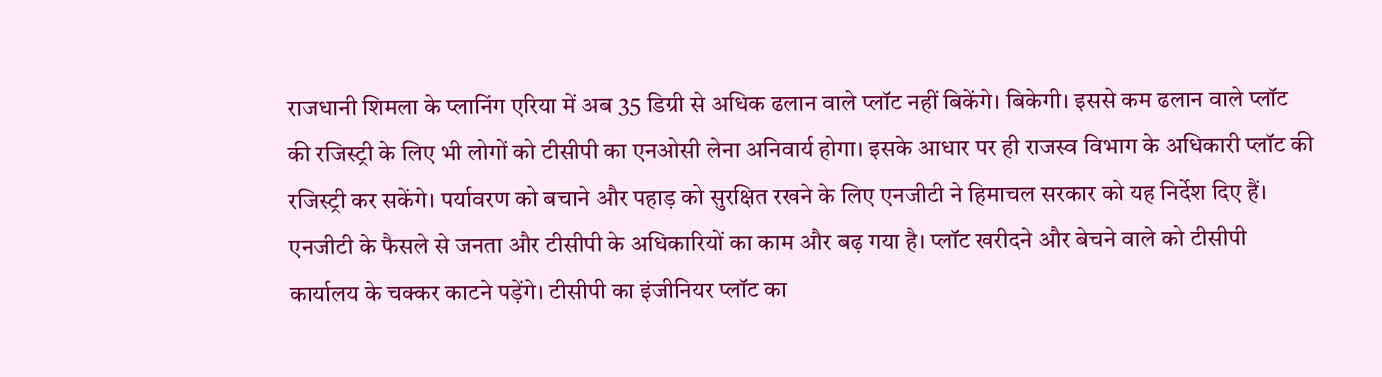राजधानी शिमला के प्लानिंग एरिया में अब 35 डिग्री से अधिक ढलान वाले प्लॉट नहीं बिकेंगे। बिकेगी। इससे कम ढलान वाले प्लॉट की रजिस्ट्री के लिए भी लोगों को टीसीपी का एनओसी लेना अनिवार्य होगा। इसके आधार पर ही राजस्व विभाग के अधिकारी प्लॉट की रजिस्ट्री कर सकेंगे। पर्यावरण को बचाने और पहाड़ को सुरक्षित रखने के लिए एनजीटी ने हिमाचल सरकार को यह निर्देश दिए हैं।
एनजीटी के फैसले से जनता और टीसीपी के अधिकारियों का काम और बढ़ गया है। प्लॉट खरीदने और बेचने वाले को टीसीपी कार्यालय के चक्कर काटने पड़ेंगे। टीसीपी का इंजीनियर प्लॉट का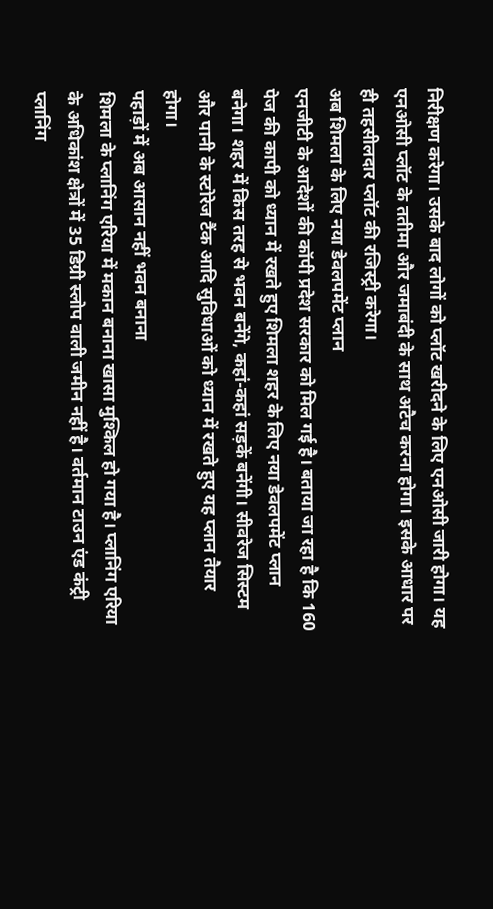निरीक्षण करेगा। उसके बाद लोगों को प्लॉट खरीदने के लिए एनओसी जारी होगा। यह एनओसी प्लॉट के ततीमा और जमाबंदी के साथ अटैच करना होगा। इसके आधार पर ही तहसीलदार प्लॉट की रजिस्ट्री करेगा।
अब शिमला के लिए नया डेवलपमेंट प्लान
एनजीटी के आदेशों की कॉपी प्रदेश सरकार को मिल गई है। बताया जा रहा है कि 160 पेज की कापी को ध्यान में रखते हुए शिमला शहर के लिए नया डेवलपमेंट प्लान बनेगा। शहर में किस तरह से भवन बनेंगे, कहां-कहां सड़कें बनेंगी। सीवरेज सिस्टम और पानी के स्टोरेज टैंक आदि सुविधाओं को ध्यान में रखते हुए यह प्लान तैयार होगा।
पहाड़ों में अब आसान नहीं भवन बनाना
शिमला के प्लानिंग एरिया में मकान बनाना खासा मुश्किल हो गया है। प्लानिंग एरिया के अधिकांश क्षेत्रों में 35 डिग्री स्लोप वाली जमीन नहीं है। वर्तमान टाउन एंड कंट्री प्लानिंग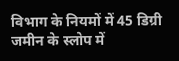विभाग के नियमों में 45 डिग्री जमीन के स्लोप में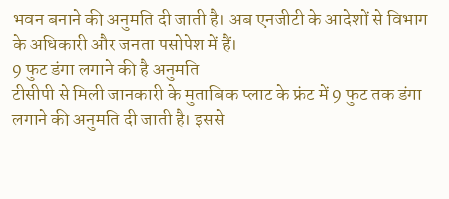भवन बनाने की अनुमति दी जाती है। अब एनजीटी के आदेशों से विभाग के अधिकारी और जनता पसोपेश में हैं।
9 फुट डंगा लगाने की है अनुमति
टीसीपी से मिली जानकारी के मुताबिक प्लाट के फ्रंट में 9 फुट तक डंगा लगाने की अनुमति दी जाती है। इससे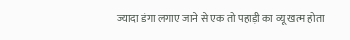ज्यादा डंगा लगाए जाने से एक तो पहाड़ी का व्यू खत्म होता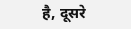है, दूसरे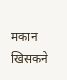मकान खिसकने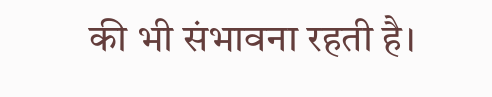की भी संभावना रहती है।